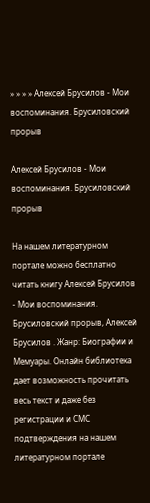» » » » Алексей Брусилов - Мои воспоминания. Брусиловский прорыв

Алексей Брусилов - Мои воспоминания. Брусиловский прорыв

На нашем литературном портале можно бесплатно читать книгу Алексей Брусилов - Мои воспоминания. Брусиловский прорыв, Алексей Брусилов . Жанр: Биографии и Мемуары. Онлайн библиотека дает возможность прочитать весь текст и даже без регистрации и СМС подтверждения на нашем литературном портале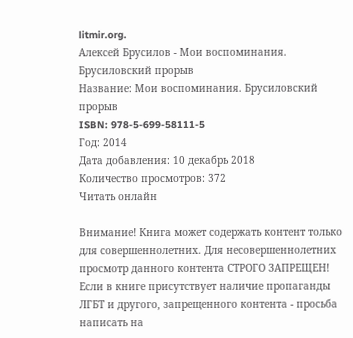litmir.org.
Алексей Брусилов - Мои воспоминания. Брусиловский прорыв
Название: Мои воспоминания. Брусиловский прорыв
ISBN: 978-5-699-58111-5
Год: 2014
Дата добавления: 10 декабрь 2018
Количество просмотров: 372
Читать онлайн

Внимание! Книга может содержать контент только для совершеннолетних. Для несовершеннолетних просмотр данного контента СТРОГО ЗАПРЕЩЕН! Если в книге присутствует наличие пропаганды ЛГБТ и другого, запрещенного контента - просьба написать на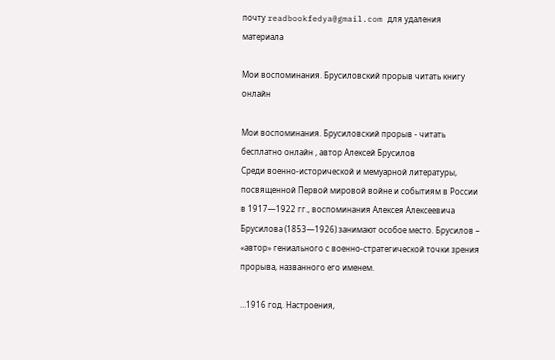почту readbookfedya@gmail.com для удаления материала

Мои воспоминания. Брусиловский прорыв читать книгу онлайн

Мои воспоминания. Брусиловский прорыв - читать бесплатно онлайн , автор Алексей Брусилов
Среди военно-исторической и мемуарной литературы, посвященной Первой мировой войне и событиям в России в 1917—1922 гг., воспоминания Алексея Алексеевича Брусилова (1853—1926) занимают особое место. Брусилов – «автор» гениального с военно-стратегической точки зрения прорыва, названного его именем.

…1916 год. Настроения,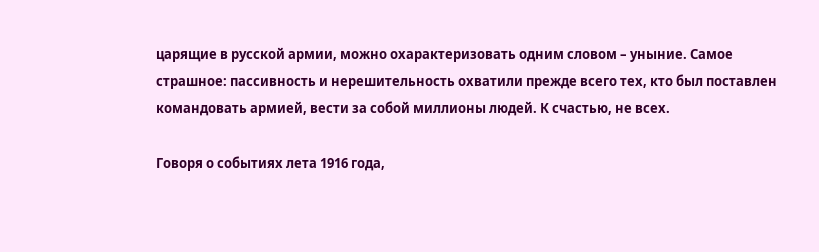царящие в русской армии, можно охарактеризовать одним словом – уныние. Самое страшное: пассивность и нерешительность охватили прежде всего тех, кто был поставлен командовать армией, вести за собой миллионы людей. К счастью, не всех.

Говоря о событиях лета 1916 года,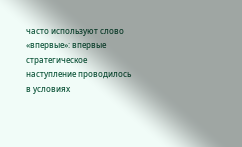часто используют слово «впервые»: впервые стратегическое наступление проводилось в условиях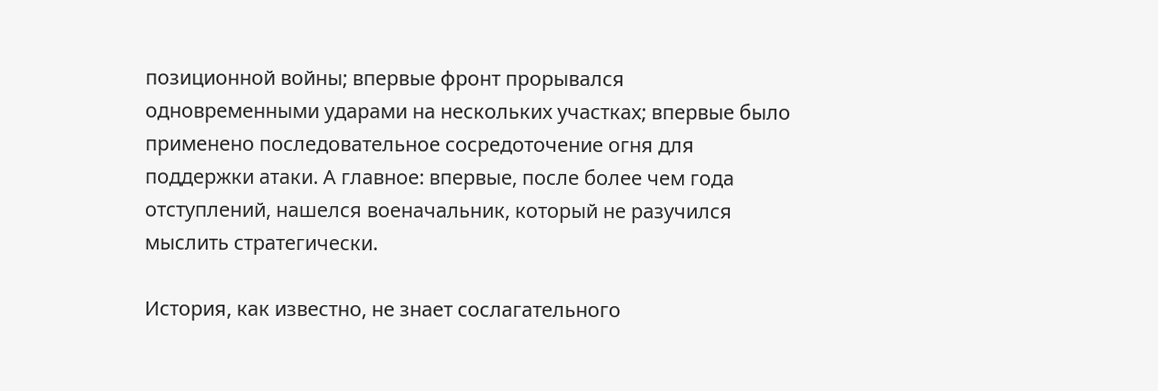позиционной войны; впервые фронт прорывался одновременными ударами на нескольких участках; впервые было применено последовательное сосредоточение огня для поддержки атаки. А главное: впервые, после более чем года отступлений, нашелся военачальник, который не разучился мыслить стратегически.

История, как известно, не знает сослагательного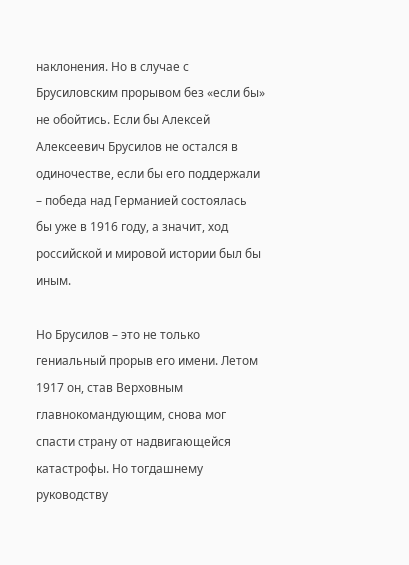наклонения. Но в случае с Брусиловским прорывом без «если бы» не обойтись. Если бы Алексей Алексеевич Брусилов не остался в одиночестве, если бы его поддержали – победа над Германией состоялась бы уже в 1916 году, а значит, ход российской и мировой истории был бы иным.

Но Брусилов – это не только гениальный прорыв его имени. Летом 1917 он, став Верховным главнокомандующим, снова мог спасти страну от надвигающейся катастрофы. Но тогдашнему руководству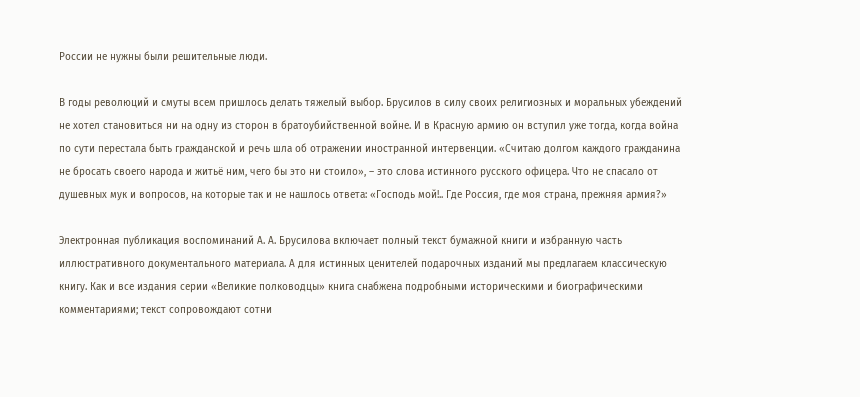России не нужны были решительные люди.

В годы революций и смуты всем пришлось делать тяжелый выбор. Брусилов в силу своих религиозных и моральных убеждений не хотел становиться ни на одну из сторон в братоубийственной войне. И в Красную армию он вступил уже тогда, когда война по сути перестала быть гражданской и речь шла об отражении иностранной интервенции. «Считаю долгом каждого гражданина не бросать своего народа и житьё ним, чего бы это ни стоило», – это слова истинного русского офицера. Что не спасало от душевных мук и вопросов, на которые так и не нашлось ответа: «Господь мой!.. Где Россия, где моя страна, прежняя армия?»

Электронная публикация воспоминаний А. А. Брусилова включает полный текст бумажной книги и избранную часть иллюстративного документального материала. А для истинных ценителей подарочных изданий мы предлагаем классическую книгу. Как и все издания серии «Великие полководцы» книга снабжена подробными историческими и биографическими комментариями; текст сопровождают сотни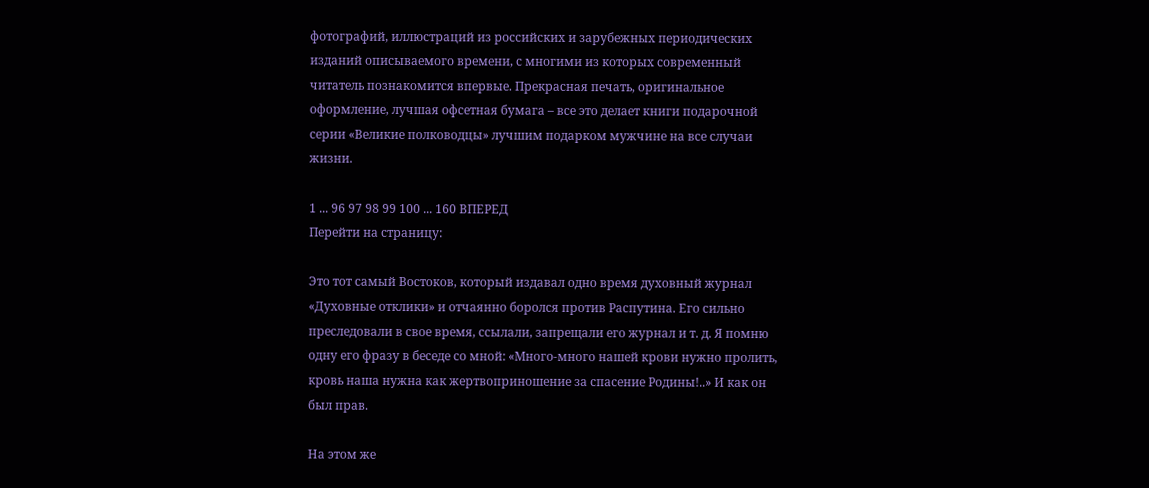фотографий, иллюстраций из российских и зарубежных периодических изданий описываемого времени, с многими из которых современный читатель познакомится впервые. Прекрасная печать, оригинальное оформление, лучшая офсетная бумага – все это делает книги подарочной серии «Великие полководцы» лучшим подарком мужчине на все случаи жизни.

1 ... 96 97 98 99 100 ... 160 ВПЕРЕД
Перейти на страницу:

Это тот самый Востоков, который издавал одно время духовный журнал «Духовные отклики» и отчаянно боролся против Распутина. Его сильно преследовали в свое время, ссылали, запрещали его журнал и т. д. Я помню одну его фразу в беседе со мной: «Много-много нашей крови нужно пролить, кровь наша нужна как жертвоприношение за спасение Родины!..» И как он был прав.

На этом же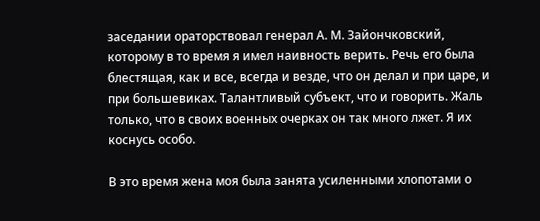заседании ораторствовал генерал А. М. Зайончковский, которому в то время я имел наивность верить. Речь его была блестящая, как и все, всегда и везде, что он делал и при царе, и при большевиках. Талантливый субъект, что и говорить. Жаль только, что в своих военных очерках он так много лжет. Я их коснусь особо.

В это время жена моя была занята усиленными хлопотами о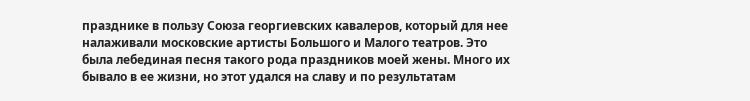празднике в пользу Союза георгиевских кавалеров, который для нее налаживали московские артисты Большого и Малого театров. Это была лебединая песня такого рода праздников моей жены. Много их бывало в ее жизни, но этот удался на славу и по результатам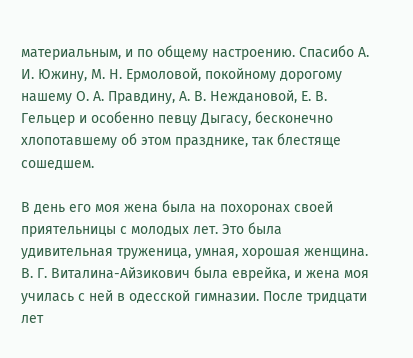материальным, и по общему настроению. Спасибо А. И. Южину, М. Н. Ермоловой, покойному дорогому нашему О. А. Правдину, А. В. Неждановой, Е. В. Гельцер и особенно певцу Дыгасу, бесконечно хлопотавшему об этом празднике, так блестяще сошедшем.

В день его моя жена была на похоронах своей приятельницы с молодых лет. Это была удивительная труженица, умная, хорошая женщина. В. Г. Виталина-Айзикович была еврейка, и жена моя училась с ней в одесской гимназии. После тридцати лет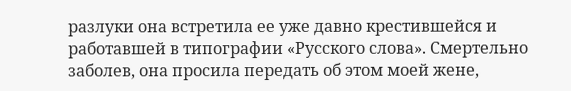разлуки она встретила ее уже давно крестившейся и работавшей в типографии «Русского слова». Смертельно заболев, она просила передать об этом моей жене,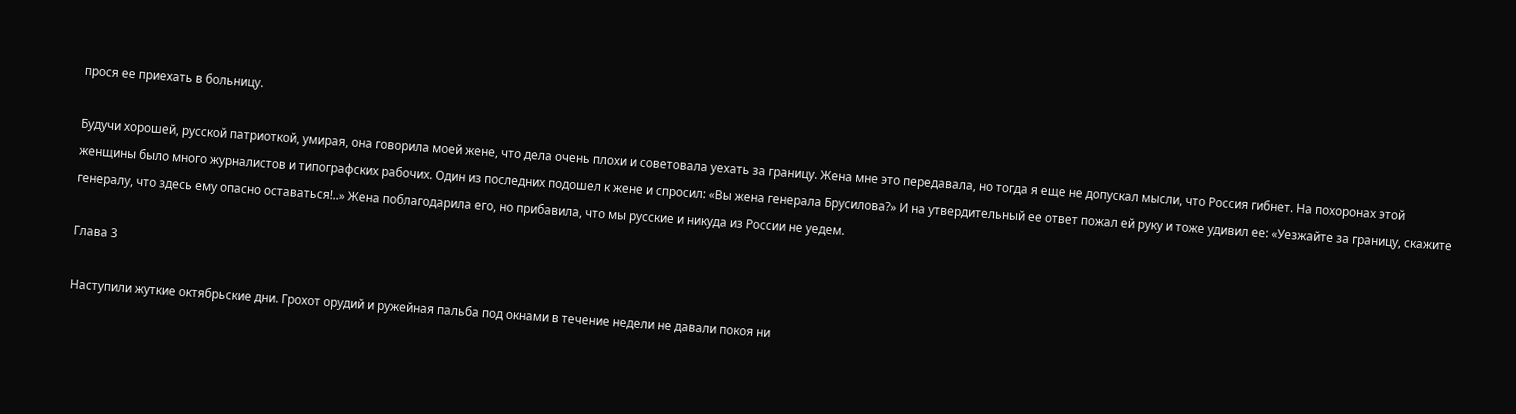прося ее приехать в больницу.

Будучи хорошей, русской патриоткой, умирая, она говорила моей жене, что дела очень плохи и советовала уехать за границу. Жена мне это передавала, но тогда я еще не допускал мысли, что Россия гибнет. На похоронах этой женщины было много журналистов и типографских рабочих. Один из последних подошел к жене и спросил: «Вы жена генерала Брусилова?» И на утвердительный ее ответ пожал ей руку и тоже удивил ее: «Уезжайте за границу, скажите генералу, что здесь ему опасно оставаться!..» Жена поблагодарила его, но прибавила, что мы русские и никуда из России не уедем.

Глава 3

Наступили жуткие октябрьские дни. Грохот орудий и ружейная пальба под окнами в течение недели не давали покоя ни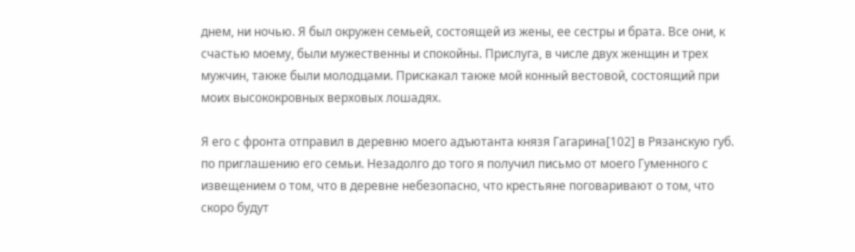днем, ни ночью. Я был окружен семьей, состоящей из жены, ее сестры и брата. Все они, к счастью моему, были мужественны и спокойны. Прислуга, в числе двух женщин и трех мужчин, также были молодцами. Прискакал также мой конный вестовой, состоящий при моих высококровных верховых лошадях.

Я его с фронта отправил в деревню моего адъютанта князя Гагарина[102] в Рязанскую губ. по приглашению его семьи. Незадолго до того я получил письмо от моего Гуменного с извещением о том, что в деревне небезопасно, что крестьяне поговаривают о том, что скоро будут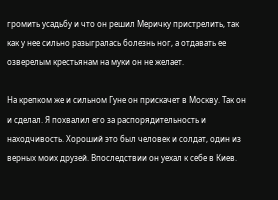громить усадьбу и что он решил Меричку пристрелить, так как у нее сильно разыгралась болезнь ног, а отдавать ее озверелым крестьянам на муки он не желает.

На крепком же и сильном Гуне он прискачет в Москву. Так он и сделал. Я похвалил его за распорядительность и находчивость. Хороший это был человек и солдат, один из верных моих друзей. Впоследствии он уехал к себе в Киев.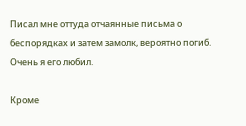Писал мне оттуда отчаянные письма о беспорядках и затем замолк, вероятно погиб. Очень я его любил.

Кроме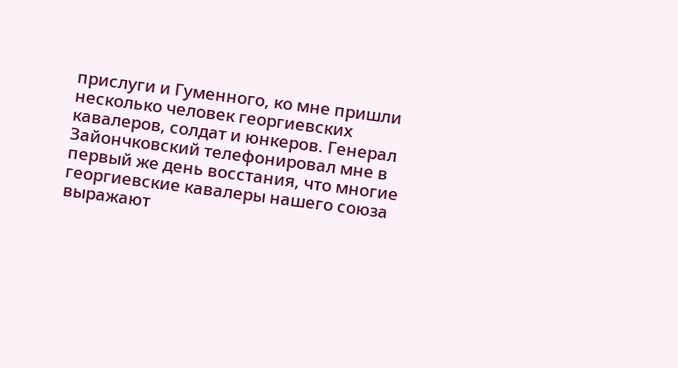прислуги и Гуменного, ко мне пришли несколько человек георгиевских кавалеров, солдат и юнкеров. Генерал Зайончковский телефонировал мне в первый же день восстания, что многие георгиевские кавалеры нашего союза выражают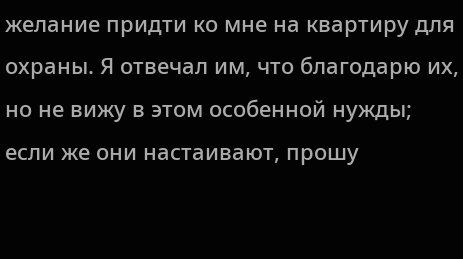желание придти ко мне на квартиру для охраны. Я отвечал им, что благодарю их, но не вижу в этом особенной нужды; если же они настаивают, прошу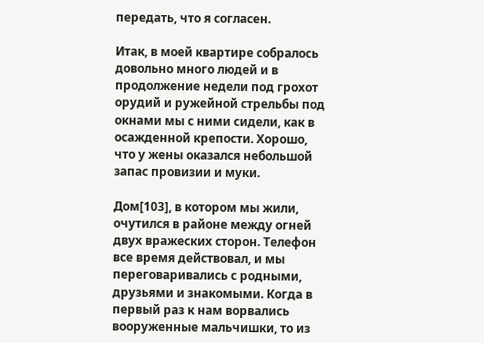передать, что я согласен.

Итак, в моей квартире собралось довольно много людей и в продолжение недели под грохот орудий и ружейной стрельбы под окнами мы с ними сидели, как в осажденной крепости. Хорошо, что у жены оказался небольшой запас провизии и муки.

Дом[103], в котором мы жили, очутился в районе между огней двух вражеских сторон. Телефон все время действовал, и мы переговаривались с родными, друзьями и знакомыми. Когда в первый раз к нам ворвались вооруженные мальчишки, то из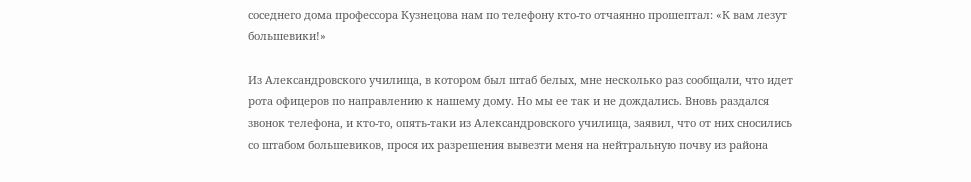соседнего дома профессора Кузнецова нам по телефону кто-то отчаянно прошептал: «К вам лезут большевики!»

Из Александровского училища, в котором был штаб белых, мне несколько раз сообщали, что идет рота офицеров по направлению к нашему дому. Но мы ее так и не дождались. Вновь раздался звонок телефона, и кто-то, опять-таки из Александровского училища, заявил, что от них сносились со штабом большевиков, прося их разрешения вывезти меня на нейтральную почву из района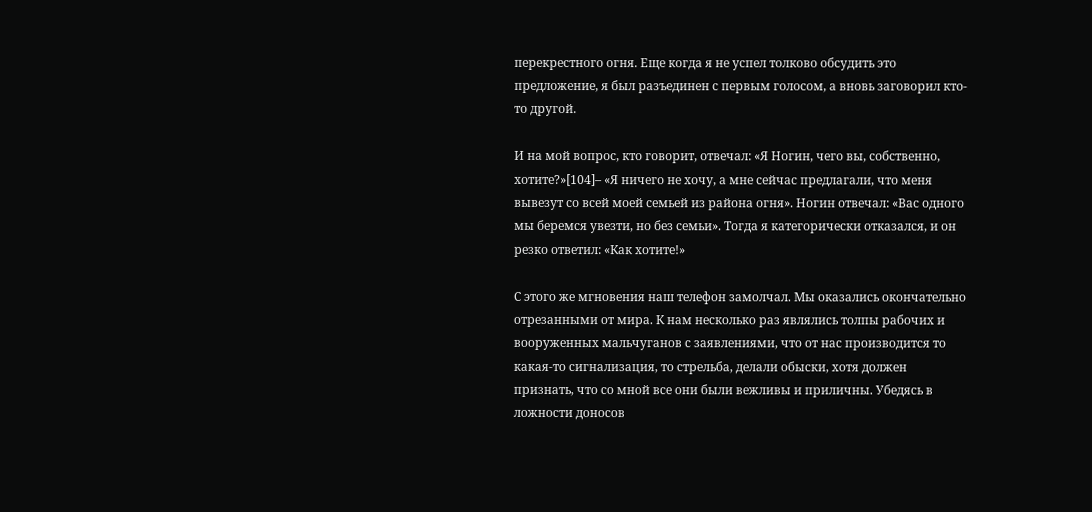перекрестного огня. Еще когда я не успел толково обсудить это предложение, я был разъединен с первым голосом, а вновь заговорил кто-то другой.

И на мой вопрос, кто говорит, отвечал: «Я Ногин, чего вы, собственно, хотите?»[104]– «Я ничего не хочу, а мне сейчас предлагали, что меня вывезут со всей моей семьей из района огня». Ногин отвечал: «Вас одного мы беремся увезти, но без семьи». Тогда я категорически отказался, и он резко ответил: «Как хотите!»

С этого же мгновения наш телефон замолчал. Мы оказались окончательно отрезанными от мира. К нам несколько раз являлись толпы рабочих и вооруженных мальчуганов с заявлениями, что от нас производится то какая-то сигнализация, то стрельба, делали обыски, хотя должен признать, что со мной все они были вежливы и приличны. Убедясь в ложности доносов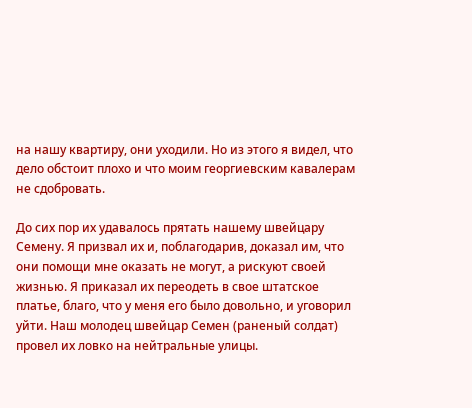на нашу квартиру, они уходили. Но из этого я видел, что дело обстоит плохо и что моим георгиевским кавалерам не сдобровать.

До сих пор их удавалось прятать нашему швейцару Семену. Я призвал их и, поблагодарив, доказал им, что они помощи мне оказать не могут, а рискуют своей жизнью. Я приказал их переодеть в свое штатское платье, благо, что у меня его было довольно, и уговорил уйти. Наш молодец швейцар Семен (раненый солдат) провел их ловко на нейтральные улицы.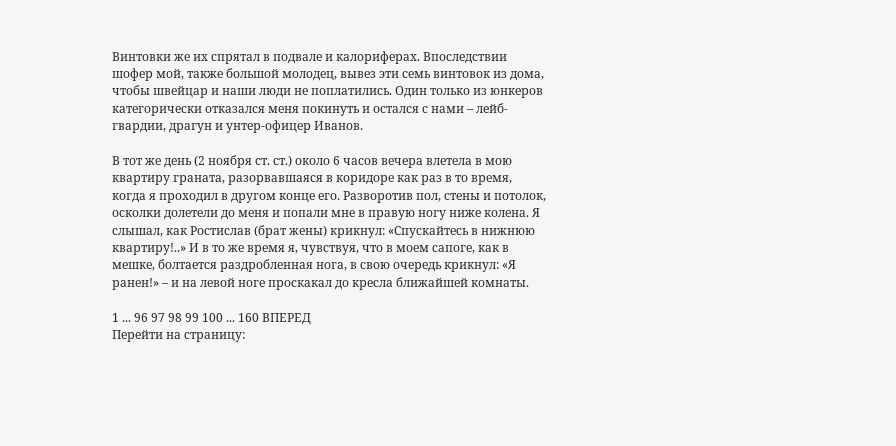Винтовки же их спрятал в подвале и калориферах. Впоследствии шофер мой, также большой молодец, вывез эти семь винтовок из дома, чтобы швейцар и наши люди не поплатились. Один только из юнкеров категорически отказался меня покинуть и остался с нами – лейб-гвардии, драгун и унтер-офицер Иванов.

В тот же день (2 ноября ст. ст.) около 6 часов вечера влетела в мою квартиру граната, разорвавшаяся в коридоре как раз в то время, когда я проходил в другом конце его. Разворотив пол, стены и потолок, осколки долетели до меня и попали мне в правую ногу ниже колена. Я слышал, как Ростислав (брат жены) крикнул: «Спускайтесь в нижнюю квартиру!..» И в то же время я, чувствуя, что в моем сапоге, как в мешке, болтается раздробленная нога, в свою очередь крикнул: «Я ранен!» – и на левой ноге проскакал до кресла ближайшей комнаты.

1 ... 96 97 98 99 100 ... 160 ВПЕРЕД
Перейти на страницу: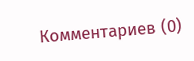Комментариев (0)